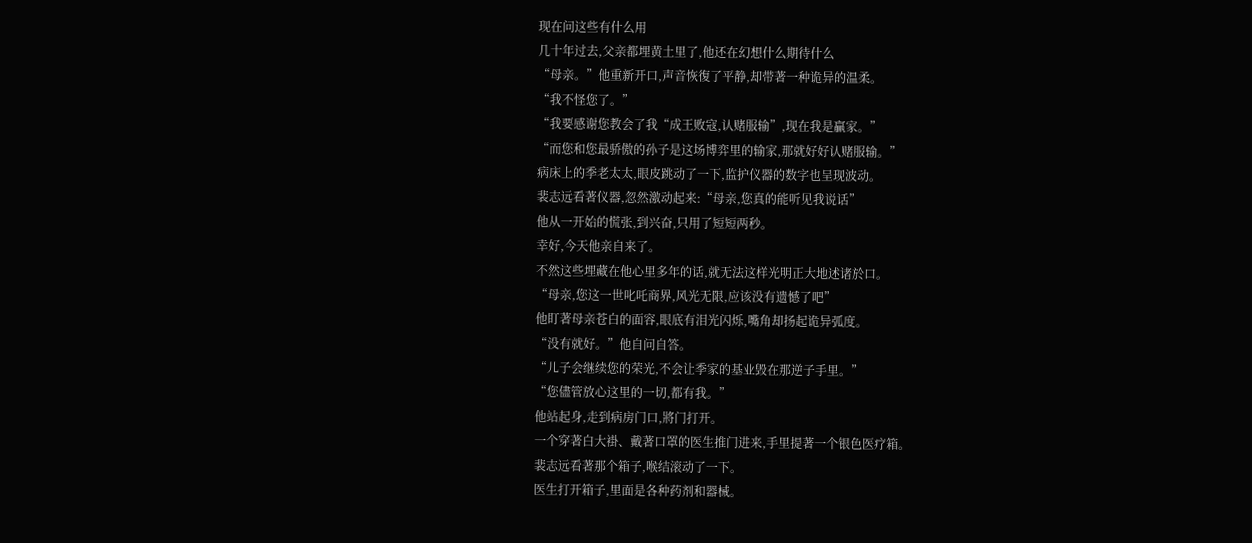现在问这些有什么用
几十年过去,父亲都埋黄土里了,他还在幻想什么期待什么
“母亲。”他重新开口,声音恢復了平静,却带著一种诡异的温柔。
“我不怪您了。”
“我要感谢您教会了我“成王败寇,认赌服输”,现在我是贏家。”
“而您和您最骄傲的孙子是这场博弈里的输家,那就好好认赌服输。”
病床上的季老太太,眼皮跳动了一下,监护仪器的数字也呈现波动。
裴志远看著仪器,忽然激动起来:“母亲,您真的能听见我说话”
他从一开始的慌张,到兴奋,只用了短短两秒。
幸好,今天他亲自来了。
不然这些埋藏在他心里多年的话,就无法这样光明正大地述诸於口。
“母亲,您这一世叱吒商界,风光无限,应该没有遗憾了吧”
他盯著母亲苍白的面容,眼底有泪光闪烁,嘴角却扬起诡异弧度。
“没有就好。”他自问自答。
“儿子会继续您的荣光,不会让季家的基业毁在那逆子手里。”
“您儘管放心这里的一切,都有我。”
他站起身,走到病房门口,將门打开。
一个穿著白大褂、戴著口罩的医生推门进来,手里提著一个银色医疗箱。
裴志远看著那个箱子,喉结滚动了一下。
医生打开箱子,里面是各种药剂和器械。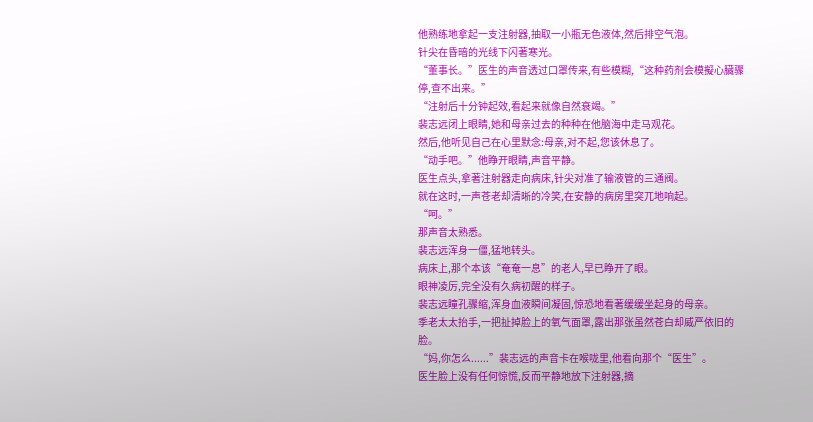他熟练地拿起一支注射器,抽取一小瓶无色液体,然后排空气泡。
针尖在昏暗的光线下闪著寒光。
“董事长。”医生的声音透过口罩传来,有些模糊,“这种药剂会模擬心臟骤停,查不出来。”
“注射后十分钟起效,看起来就像自然衰竭。”
裴志远闭上眼睛,她和母亲过去的种种在他脑海中走马观花。
然后,他听见自己在心里默念:母亲,对不起,您该休息了。
“动手吧。”他睁开眼睛,声音平静。
医生点头,拿著注射器走向病床,针尖对准了输液管的三通阀。
就在这时,一声苍老却清晰的冷笑,在安静的病房里突兀地响起。
“呵。”
那声音太熟悉。
裴志远浑身一僵,猛地转头。
病床上,那个本该“奄奄一息”的老人,早已睁开了眼。
眼神凌厉,完全没有久病初醒的样子。
裴志远瞳孔骤缩,浑身血液瞬间凝固,惊恐地看著缓缓坐起身的母亲。
季老太太抬手,一把扯掉脸上的氧气面罩,露出那张虽然苍白却威严依旧的脸。
“妈,你怎么......”裴志远的声音卡在喉咙里,他看向那个“医生”。
医生脸上没有任何惊慌,反而平静地放下注射器,摘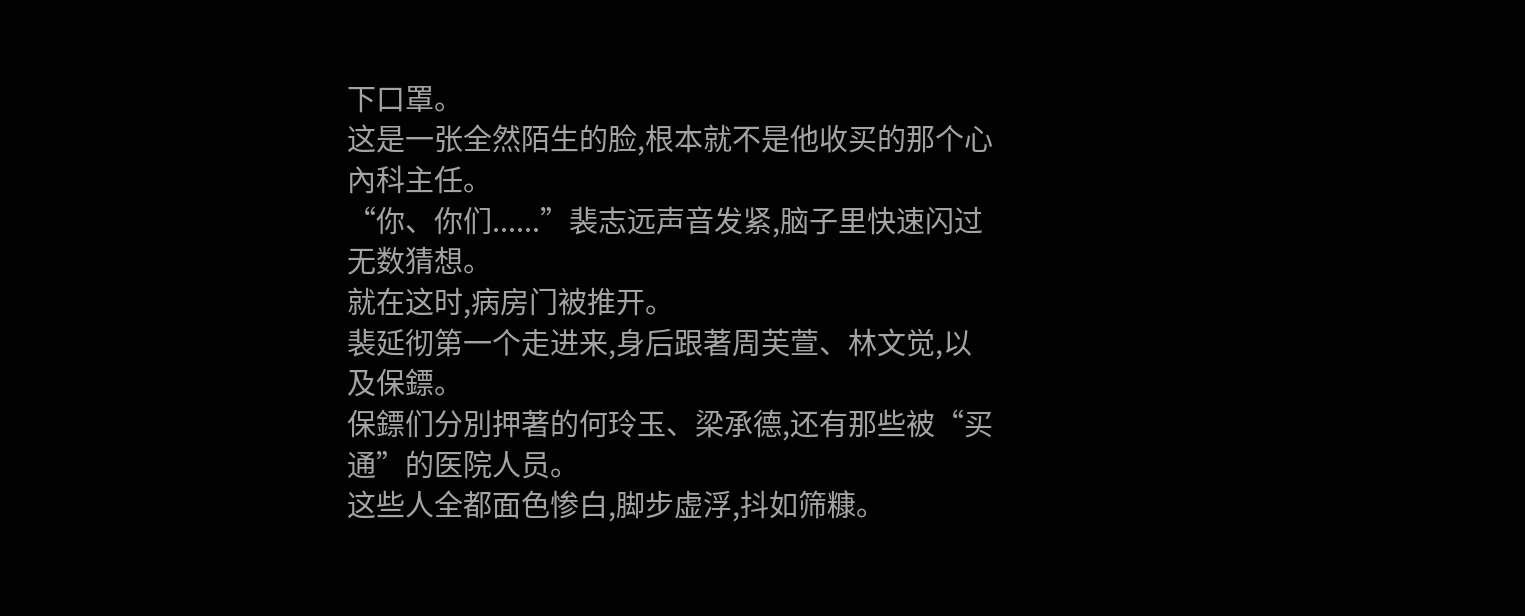下口罩。
这是一张全然陌生的脸,根本就不是他收买的那个心內科主任。
“你、你们......”裴志远声音发紧,脑子里快速闪过无数猜想。
就在这时,病房门被推开。
裴延彻第一个走进来,身后跟著周芙萱、林文觉,以及保鏢。
保鏢们分別押著的何玲玉、梁承德,还有那些被“买通”的医院人员。
这些人全都面色惨白,脚步虚浮,抖如筛糠。